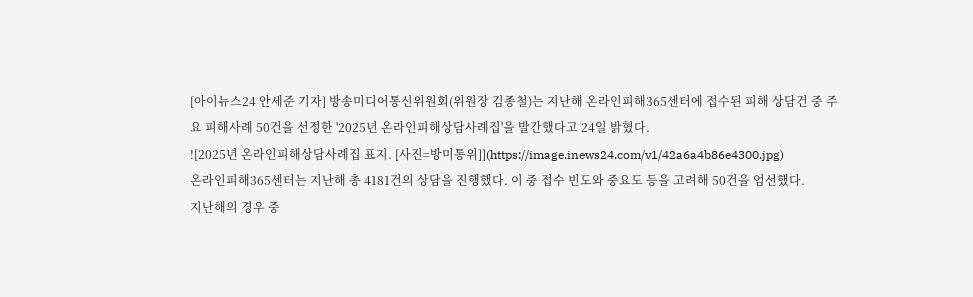[아이뉴스24 안세준 기자] 방송미디어통신위원회(위원장 김종철)는 지난해 온라인피해365센터에 접수된 피해 상담건 중 주요 피해사례 50건을 선정한 '2025년 온라인피해상담사례집'을 발간했다고 24일 밝혔다.
![2025년 온라인피해상담사례집 표지. [사진=방미통위]](https://image.inews24.com/v1/42a6a4b86e4300.jpg)
온라인피해365센터는 지난해 총 4181건의 상담을 진행했다. 이 중 접수 빈도와 중요도 등을 고려해 50건을 엄선했다.
지난해의 경우 중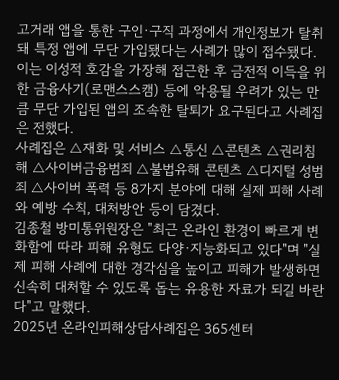고거래 앱을 통한 구인·구직 과정에서 개인정보가 탈취돼 특정 앱에 무단 가입됐다는 사례가 많이 접수됐다.
이는 이성적 호감을 가장해 접근한 후 금전적 이득을 위한 금융사기(로맨스스캠) 등에 악용될 우려가 있는 만큼 무단 가입된 앱의 조속한 탈퇴가 요구된다고 사례집은 전했다.
사례집은 △재화 및 서비스 △통신 △콘텐츠 △권리침해 △사이버금융범죄 △불법유해 콘텐츠 △디지털 성범죄 △사이버 폭력 등 8가지 분야에 대해 실제 피해 사례와 예방 수칙, 대처방안 등이 담겼다.
김종철 방미통위원장은 "최근 온라인 환경이 빠르게 변화함에 따라 피해 유형도 다양·지능화되고 있다"며 "실제 피해 사례에 대한 경각심을 높이고 피해가 발생하면 신속히 대처할 수 있도록 돕는 유용한 자료가 되길 바란다"고 말했다.
2025년 온라인피해상담사례집은 365센터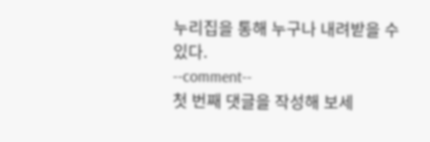누리집을 통해 누구나 내려받을 수 있다.
--comment--
첫 번째 댓글을 작성해 보세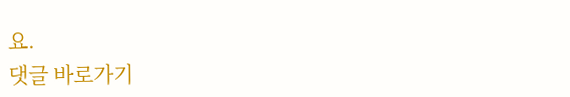요.
댓글 바로가기